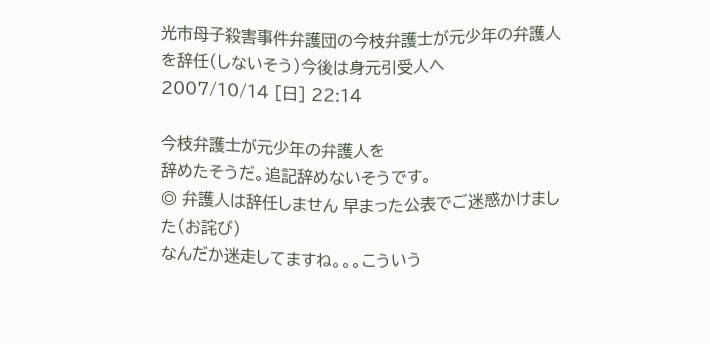光市母子殺害事件弁護団の今枝弁護士が元少年の弁護人を辞任(しないそう)今後は身元引受人へ
2007/10/14 [日] 22:14

今枝弁護士が元少年の弁護人を
辞めたそうだ。追記辞めないそうです。
◎ 弁護人は辞任しません 早まった公表でご迷惑かけました(お詫び)
なんだか迷走してますね。。。こういう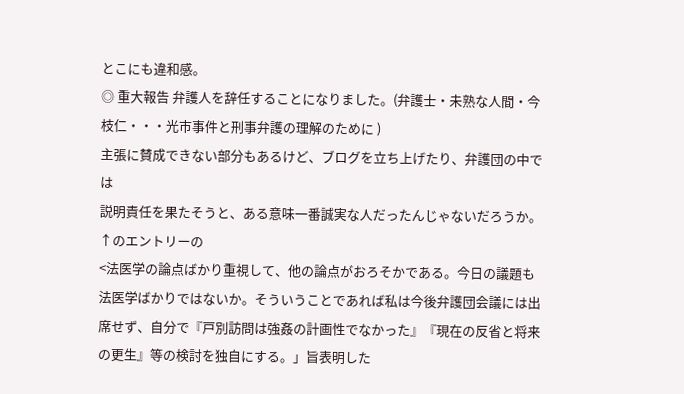とこにも違和感。
◎ 重大報告 弁護人を辞任することになりました。(弁護士・未熟な人間・今枝仁・・・光市事件と刑事弁護の理解のために )
主張に賛成できない部分もあるけど、ブログを立ち上げたり、弁護団の中では
説明責任を果たそうと、ある意味一番誠実な人だったんじゃないだろうか。
↑のエントリーの
<法医学の論点ばかり重視して、他の論点がおろそかである。今日の議題も法医学ばかりではないか。そういうことであれば私は今後弁護団会議には出席せず、自分で『戸別訪問は強姦の計画性でなかった』『現在の反省と将来の更生』等の検討を独自にする。」旨表明した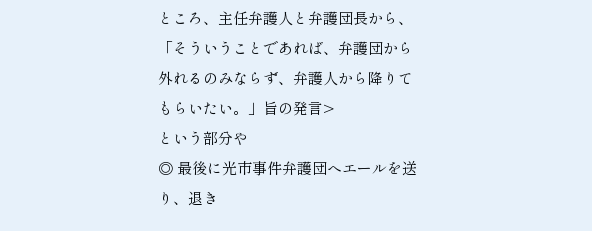ところ、主任弁護人と弁護団長から、「そういうことであれば、弁護団から外れるのみならず、弁護人から降りてもらいたい。」旨の発言>
という部分や
◎ 最後に光市事件弁護団へエールを送り、退き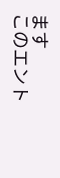ます
このエント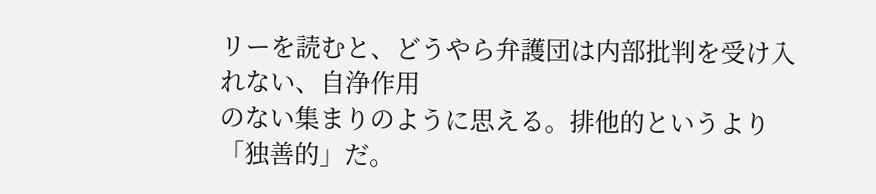リーを読むと、どうやら弁護団は内部批判を受け入れない、自浄作用
のない集まりのように思える。排他的というより「独善的」だ。